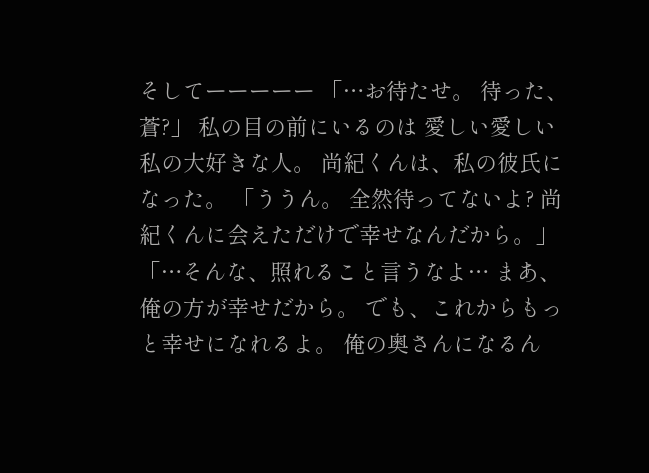そしてーーーーー 「…お待たせ。 待った、蒼?」 私の目の前にいるのは 愛しい愛しい私の大好きな人。 尚紀くんは、私の彼氏になった。 「ううん。 全然待ってないよ? 尚紀くんに会えただけで幸せなんだから。」 「…そんな、照れること言うなよ… まあ、俺の方が幸せだから。 でも、これからもっと幸せになれるよ。 俺の奥さんになるん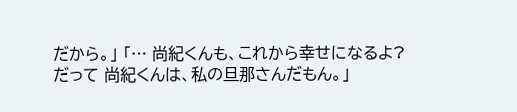だから。」 「… 尚紀くんも、これから幸せになるよ? だって 尚紀くんは、私の旦那さんだもん。」